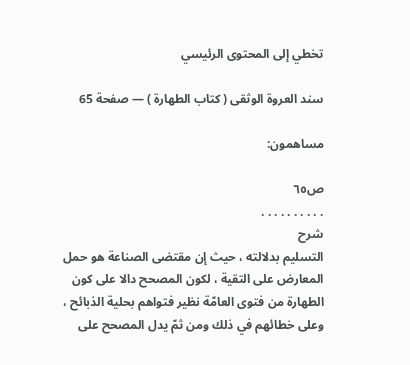تخطي إلى المحتوى الرئيسي

سند العروة الوثقى ( كتاب الطهارة ) — صفحة 65

مساهمون:

ص٦٥
. . . . . . . . . .
شرح
التسليم بدلالته ، حيث إن مقتضى الصناعة هو حمل المعارض على التقية ، لكون المصحح دالا على كون الطهارة من فتوى العامّة نظير فتواهم بحلية الذبائح ، وعلى خطائهم في ذلك ومن ثمّ يدل المصحح على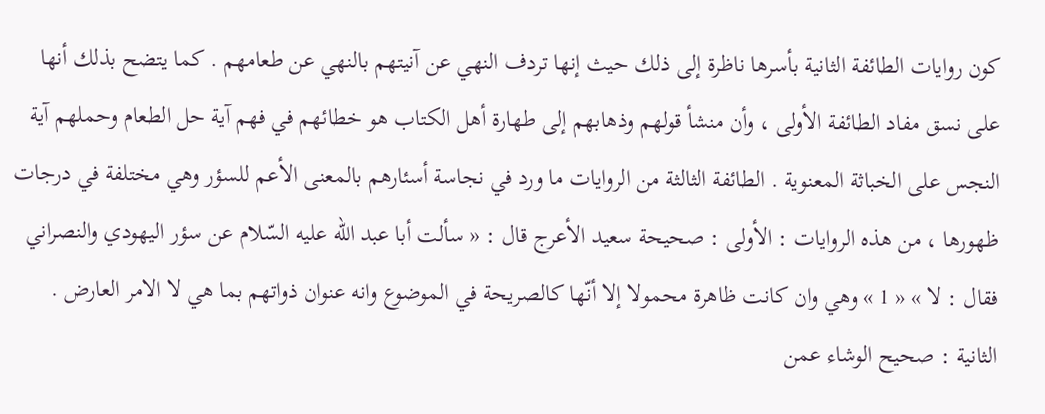كون روايات الطائفة الثانية بأسرها ناظرة إلى ذلك حيث إنها تردف النهي عن آنيتهم بالنهي عن طعامهم . كما يتضح بذلك أنها على نسق مفاد الطائفة الأولى ، وأن منشأ قولهم وذهابهم إلى طهارة أهل الكتاب هو خطائهم في فهم آية حل الطعام وحملهم آية النجس على الخباثة المعنوية . الطائفة الثالثة من الروايات ما ورد في نجاسة أسئارهم بالمعنى الأعم للسؤر وهي مختلفة في درجات ظهورها ، من هذه الروايات : الأولى : صحيحة سعيد الأعرج قال : « سألت أبا عبد اللّه عليه السّلام عن سؤر اليهودي والنصراني فقال : لا » « 1 » وهي وان كانت ظاهرة محمولا إلا أنّها كالصريحة في الموضوع وانه عنوان ذواتهم بما هي لا الامر العارض . الثانية : صحيح الوشاء عمن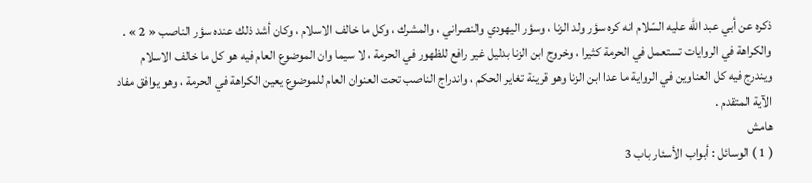ذكره عن أبي عبد اللّه عليه السّلام انه كره سؤر ولد الزنا ، وسؤر اليهودي والنصراني ، والمشرك ، وكل ما خالف الاسلام ، وكان أشد ذلك عنده سؤر الناصب « 2 » . والكراهة في الروايات تستعمل في الحرمة كثيرا ، وخروج ابن الزنا بدليل غير رافع للظهور في الحرمة ، لا سيما وان الموضوع العام فيه هو كل ما خالف الاسلام ويندرج فيه كل العناوين في الرواية ما عدا ابن الزنا وهو قرينة تغاير الحكم ، واندراج الناصب تحت العنوان العام للموضوع يعين الكراهة في الحرمة ، وهو يوافق مفاد الآية المتقدم .
هامش
( 1 ) الوسائل : أبواب الأسئار باب 3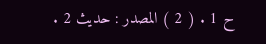ح 1 . ( 2 ) المصدر : حديث 2 .